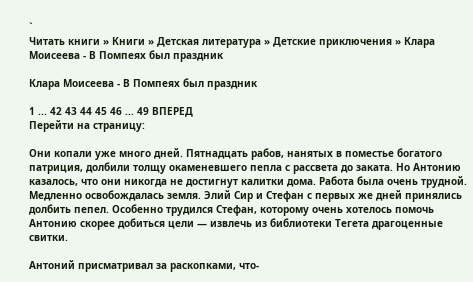`
Читать книги » Книги » Детская литература » Детские приключения » Клара Моисеева - В Помпеях был праздник

Клара Моисеева - В Помпеях был праздник

1 ... 42 43 44 45 46 ... 49 ВПЕРЕД
Перейти на страницу:

Они копали уже много дней. Пятнадцать рабов, нанятых в поместье богатого патриция, долбили толщу окаменевшего пепла с рассвета до заката. Но Антонию казалось, что они никогда не достигнут калитки дома. Работа была очень трудной. Медленно освобождалась земля. Элий Сир и Стефан с первых же дней принялись долбить пепел. Особенно трудился Стефан, которому очень хотелось помочь Антонию скорее добиться цели — извлечь из библиотеки Тегета драгоценные свитки.

Антоний присматривал за раскопками, что-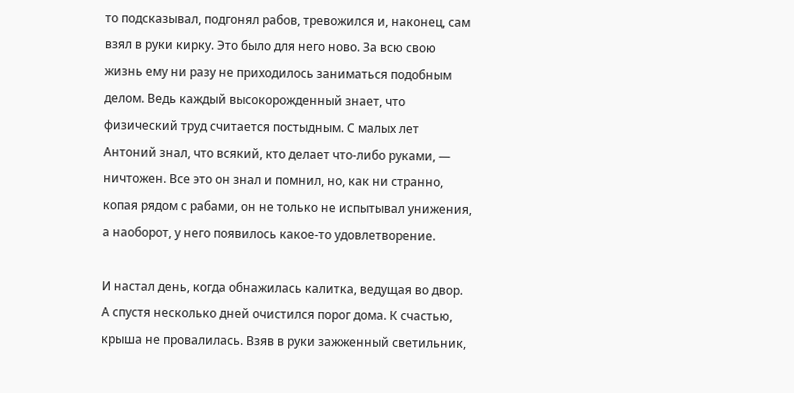то подсказывал, подгонял рабов, тревожился и, наконец, сам взял в руки кирку. Это было для него ново. За всю свою жизнь ему ни разу не приходилось заниматься подобным делом. Ведь каждый высокорожденный знает, что физический труд считается постыдным. С малых лет Антоний знал, что всякий, кто делает что-либо руками, — ничтожен. Все это он знал и помнил, но, как ни странно, копая рядом с рабами, он не только не испытывал унижения, а наоборот, у него появилось какое-то удовлетворение.

И настал день, когда обнажилась калитка, ведущая во двор. А спустя несколько дней очистился порог дома. К счастью, крыша не провалилась. Взяв в руки зажженный светильник,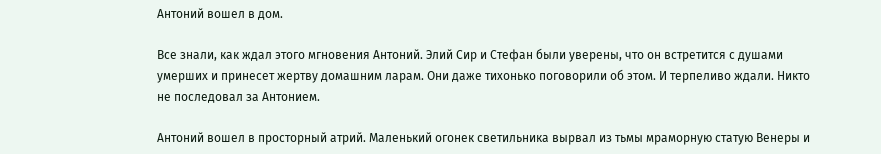Антоний вошел в дом.

Все знали, как ждал этого мгновения Антоний. Элий Сир и Стефан были уверены, что он встретится с душами умерших и принесет жертву домашним ларам. Они даже тихонько поговорили об этом. И терпеливо ждали. Никто не последовал за Антонием.

Антоний вошел в просторный атрий. Маленький огонек светильника вырвал из тьмы мраморную статую Венеры и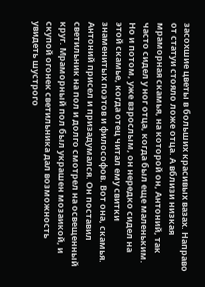засохшие цветы в больших красивых вазах. Направо от статуи стояло ложе отца. А вблизи низкая мраморная скамья, на которой он, Антоний, так часто сидел у ног отца, когда был еще маленьким. Но и потом, уже взрослым, он нередко сидел на этой скамье, когда отец читал ему свитки знаменитых поэтов и философов. Вот она, скамья. Антоний присел и призадумался. Он поставил светильник на пол и долго смотрел на освещенный круг. Мраморный пол был украшен мозаикой, и скупой огонек светильника дал возможность увидеть шустрого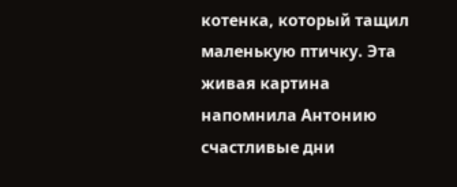котенка, который тащил маленькую птичку. Эта живая картина напомнила Антонию счастливые дни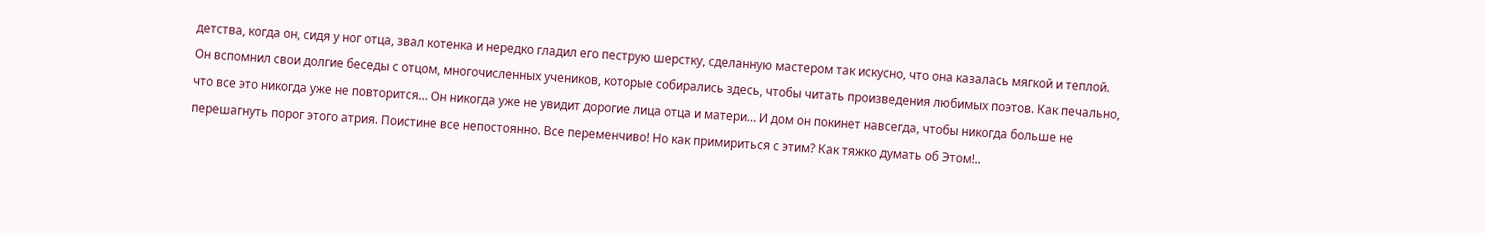детства, когда он, сидя у ног отца, звал котенка и нередко гладил его пеструю шерстку, сделанную мастером так искусно, что она казалась мягкой и теплой. Он вспомнил свои долгие беседы с отцом, многочисленных учеников, которые собирались здесь, чтобы читать произведения любимых поэтов. Как печально, что все это никогда уже не повторится… Он никогда уже не увидит дорогие лица отца и матери… И дом он покинет навсегда, чтобы никогда больше не перешагнуть порог этого атрия. Поистине все непостоянно. Все переменчиво! Но как примириться с этим? Как тяжко думать об Этом!..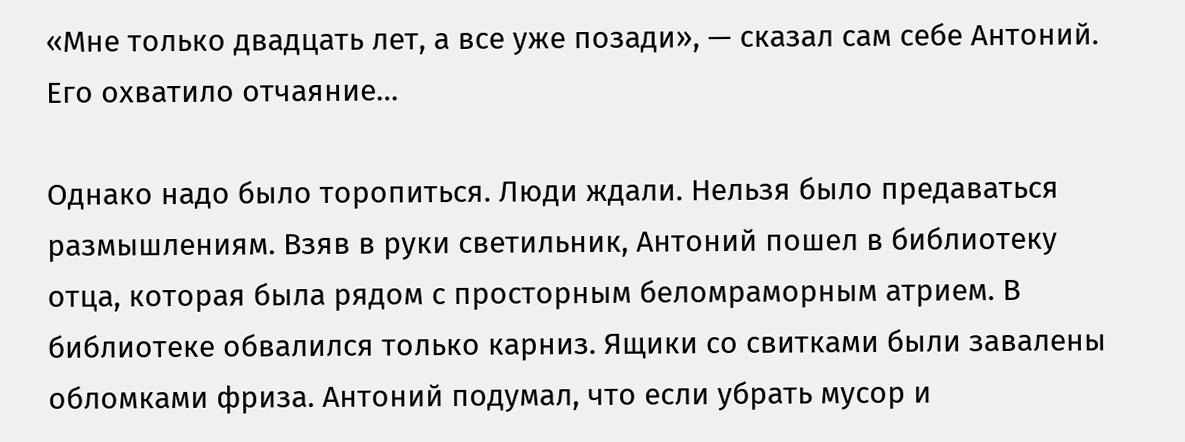«Мне только двадцать лет, а все уже позади», — сказал сам себе Антоний. Его охватило отчаяние…

Однако надо было торопиться. Люди ждали. Нельзя было предаваться размышлениям. Взяв в руки светильник, Антоний пошел в библиотеку отца, которая была рядом с просторным беломраморным атрием. В библиотеке обвалился только карниз. Ящики со свитками были завалены обломками фриза. Антоний подумал, что если убрать мусор и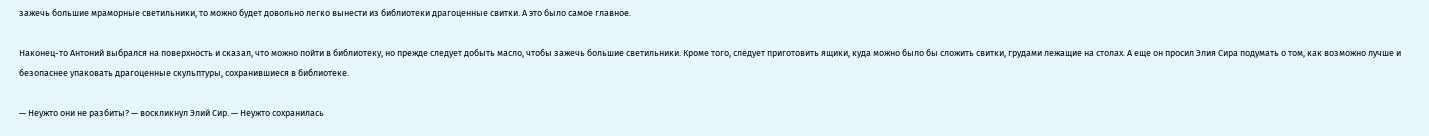зажечь большие мраморные светильники, то можно будет довольно легко вынести из библиотеки драгоценные свитки. А это было самое главное.

Наконец-то Антоний выбрался на поверхность и сказал, что можно пойти в библиотеку, но прежде следует добыть масло, чтобы зажечь большие светильники. Кроме того, следует приготовить ящики, куда можно было бы сложить свитки, грудами лежащие на столах. А еще он просил Элия Сира подумать о том, как возможно лучше и безопаснее упаковать драгоценные скульптуры, сохранившиеся в библиотеке.

— Неужто они не разбиты? — воскликнул Элий Сир. — Неужто сохранилась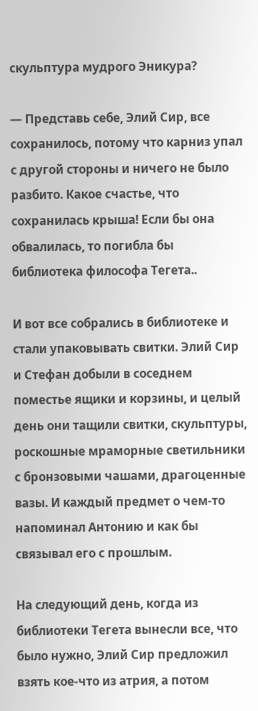скульптура мудрого Эникура?

— Представь себе, Элий Сир, все сохранилось, потому что карниз упал с другой стороны и ничего не было разбито. Какое счастье, что сохранилась крыша! Если бы она обвалилась, то погибла бы библиотека философа Тегета..

И вот все собрались в библиотеке и стали упаковывать свитки. Элий Сир и Стефан добыли в соседнем поместье ящики и корзины, и целый день они тащили свитки, скульптуры, роскошные мраморные светильники с бронзовыми чашами, драгоценные вазы. И каждый предмет о чем-то напоминал Антонию и как бы связывал его с прошлым.

На следующий день, когда из библиотеки Тегета вынесли все, что было нужно, Элий Сир предложил взять кое-что из атрия, а потом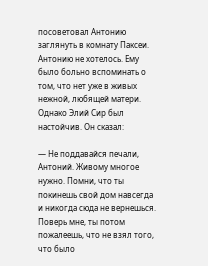посоветовал Антонию заглянуть в комнату Паксеи. Антонию не хотелось. Ему было больно вспоминать о том, что нет уже в живых нежной, любящей матери. Однако Элий Сир был настойчив. Он сказал:

— Не поддавайся печали, Антоний. Живому многое нужно. Помни, что ты покинешь свой дом навсегда и никогда сюда не вернешься. Поверь мне, ты потом пожалеешь, что не взял того, что было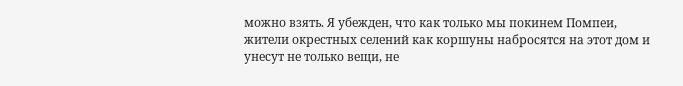можно взять. Я убежден, что как только мы покинем Помпеи, жители окрестных селений как коршуны набросятся на этот дом и унесут не только вещи, не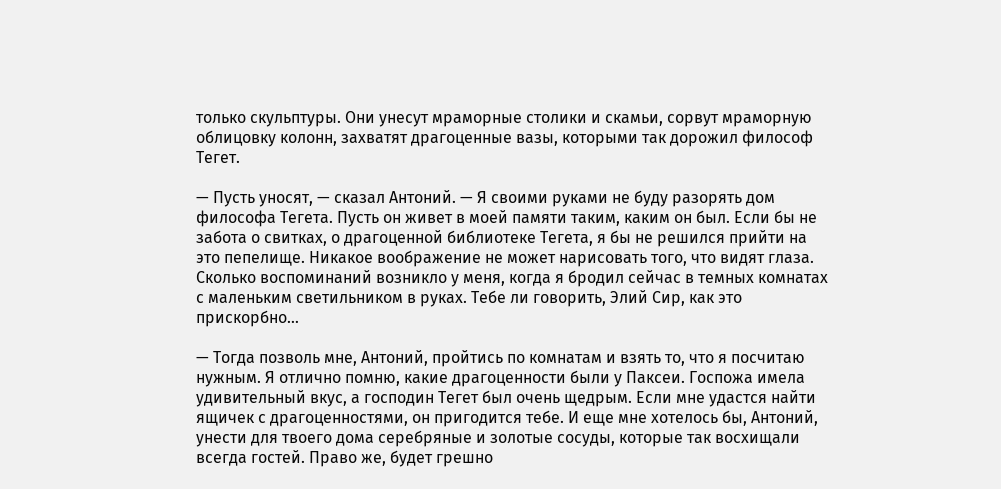только скульптуры. Они унесут мраморные столики и скамьи, сорвут мраморную облицовку колонн, захватят драгоценные вазы, которыми так дорожил философ Тегет.

— Пусть уносят, — сказал Антоний. — Я своими руками не буду разорять дом философа Тегета. Пусть он живет в моей памяти таким, каким он был. Если бы не забота о свитках, о драгоценной библиотеке Тегета, я бы не решился прийти на это пепелище. Никакое воображение не может нарисовать того, что видят глаза. Сколько воспоминаний возникло у меня, когда я бродил сейчас в темных комнатах с маленьким светильником в руках. Тебе ли говорить, Элий Сир, как это прискорбно…

— Тогда позволь мне, Антоний, пройтись по комнатам и взять то, что я посчитаю нужным. Я отлично помню, какие драгоценности были у Паксеи. Госпожа имела удивительный вкус, а господин Тегет был очень щедрым. Если мне удастся найти ящичек с драгоценностями, он пригодится тебе. И еще мне хотелось бы, Антоний, унести для твоего дома серебряные и золотые сосуды, которые так восхищали всегда гостей. Право же, будет грешно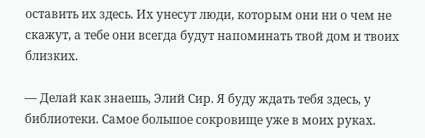оставить их здесь. Их унесут люди, которым они ни о чем не скажут, а тебе они всегда будут напоминать твой дом и твоих близких.

— Делай как знаешь, Элий Сир. Я буду ждать тебя здесь, у библиотеки. Самое большое сокровище уже в моих руках.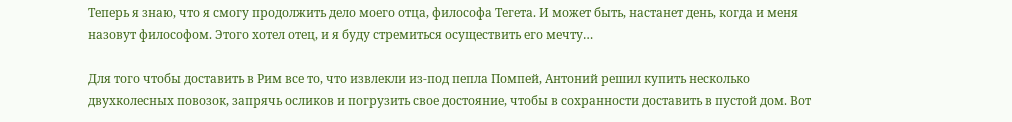Теперь я знаю, что я смогу продолжить дело моего отца, философа Тегета. И может быть, настанет день, когда и меня назовут философом. Этого хотел отец, и я буду стремиться осуществить его мечту…

Для того чтобы доставить в Рим все то, что извлекли из-под пепла Помпей, Антоний решил купить несколько двухколесных повозок, запрячь осликов и погрузить свое достояние, чтобы в сохранности доставить в пустой дом. Вот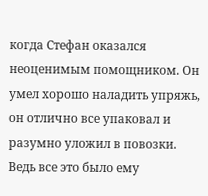когда Стефан оказался неоценимым помощником. Он умел хорошо наладить упряжь, он отлично все упаковал и разумно уложил в повозки. Ведь все это было ему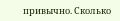привычно. Сколько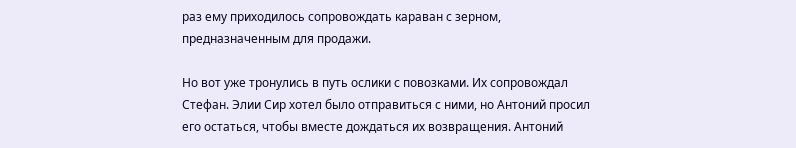раз ему приходилось сопровождать караван с зерном, предназначенным для продажи.

Но вот уже тронулись в путь ослики с повозками. Их сопровождал Стефан. Элии Сир хотел было отправиться с ними, но Антоний просил его остаться, чтобы вместе дождаться их возвращения. Антоний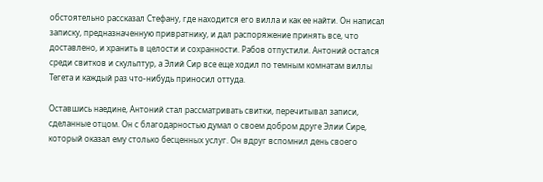обстоятельно рассказал Стефану, где находится его вилла и как ее найти. Он написал записку, предназначенную привратнику, и дал распоряжение принять все, что доставлено, и хранить в целости и сохранности. Рабов отпустили. Антоний остался среди свитков и скульптур, а Элий Сир все еще ходил по темным комнатам виллы Тегета и каждый раз что-нибудь приносил оттуда.

Оставшись наедине, Антоний стал рассматривать свитки, перечитывал записи, сделанные отцом. Он с благодарностью думал о своем добром друге Элии Сире, который оказал ему столько бесценных услуг. Он вдруг вспомнил день своего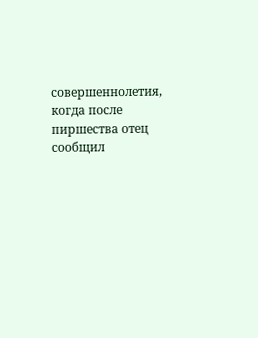совершеннолетия, когда после пиршества отец сообщил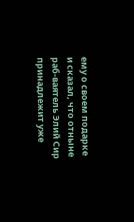ему о своем подарке и сказал, что отныне раб-ваятель Элий Сир принадлежит уже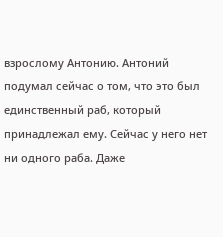взрослому Антонию. Антоний подумал сейчас о том, что это был единственный раб, который принадлежал ему. Сейчас у него нет ни одного раба. Даже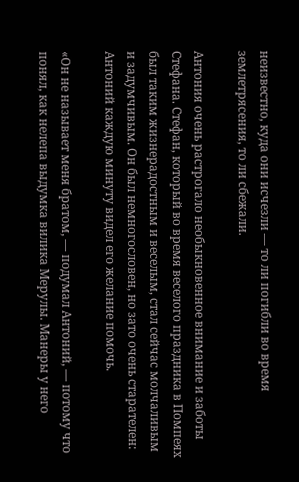неизвестно, куда они исчезли — то ли погибли во время землетрясения, то ли сбежали.

Антония очень растрогало необыкновенное внимание и заботы Стефана. Стефан, который во время веселого праздника в Помпеях был таким жизнерадостным и веселым, стал сейчас молчаливым и задумчивым. Он был немногословен, но зато очень старателен: Антоний каждую минуту видел его желание помочь.

«Он не называет меня братом, — подумал Антоний, — потому что понял, как нелепа выдумка вилика Мерулы. Манеры у него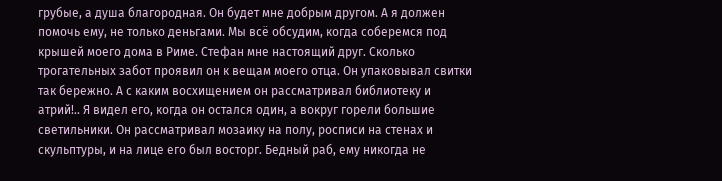грубые, а душа благородная. Он будет мне добрым другом. А я должен помочь ему, не только деньгами. Мы всё обсудим, когда соберемся под крышей моего дома в Риме. Стефан мне настоящий друг. Сколько трогательных забот проявил он к вещам моего отца. Он упаковывал свитки так бережно. А с каким восхищением он рассматривал библиотеку и атрий!.. Я видел его, когда он остался один, а вокруг горели большие светильники. Он рассматривал мозаику на полу, росписи на стенах и скульптуры, и на лице его был восторг. Бедный раб, ему никогда не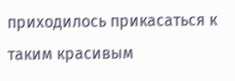приходилось прикасаться к таким красивым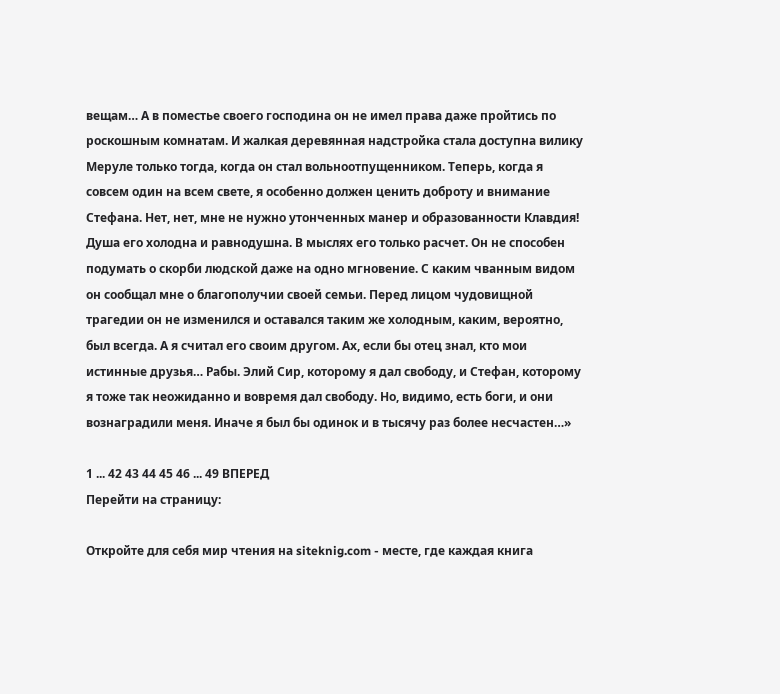вещам… А в поместье своего господина он не имел права даже пройтись по роскошным комнатам. И жалкая деревянная надстройка стала доступна вилику Меруле только тогда, когда он стал вольноотпущенником. Теперь, когда я совсем один на всем свете, я особенно должен ценить доброту и внимание Стефана. Нет, нет, мне не нужно утонченных манер и образованности Клавдия! Душа его холодна и равнодушна. В мыслях его только расчет. Он не способен подумать о скорби людской даже на одно мгновение. С каким чванным видом он сообщал мне о благополучии своей семьи. Перед лицом чудовищной трагедии он не изменился и оставался таким же холодным, каким, вероятно, был всегда. А я считал его своим другом. Ах, если бы отец знал, кто мои истинные друзья… Рабы. Элий Сир, которому я дал свободу, и Стефан, которому я тоже так неожиданно и вовремя дал свободу. Но, видимо, есть боги, и они вознаградили меня. Иначе я был бы одинок и в тысячу раз более несчастен…»

1 ... 42 43 44 45 46 ... 49 ВПЕРЕД
Перейти на страницу:

Откройте для себя мир чтения на siteknig.com - месте, где каждая книга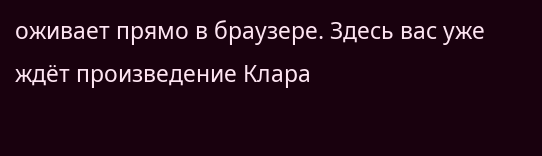оживает прямо в браузере. Здесь вас уже ждёт произведение Клара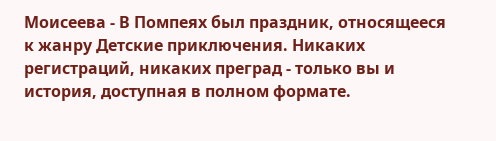Моисеева - В Помпеях был праздник, относящееся к жанру Детские приключения. Никаких регистраций, никаких преград - только вы и история, доступная в полном формате.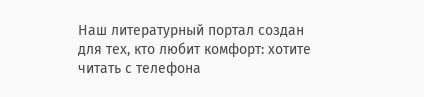Наш литературный портал создан для тех, кто любит комфорт: хотите читать с телефона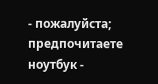- пожалуйста; предпочитаете ноутбук -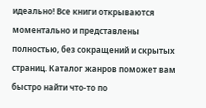идеально! Все книги открываются моментально и представлены полностью, без сокращений и скрытых страниц. Каталог жанров поможет вам быстро найти что-то по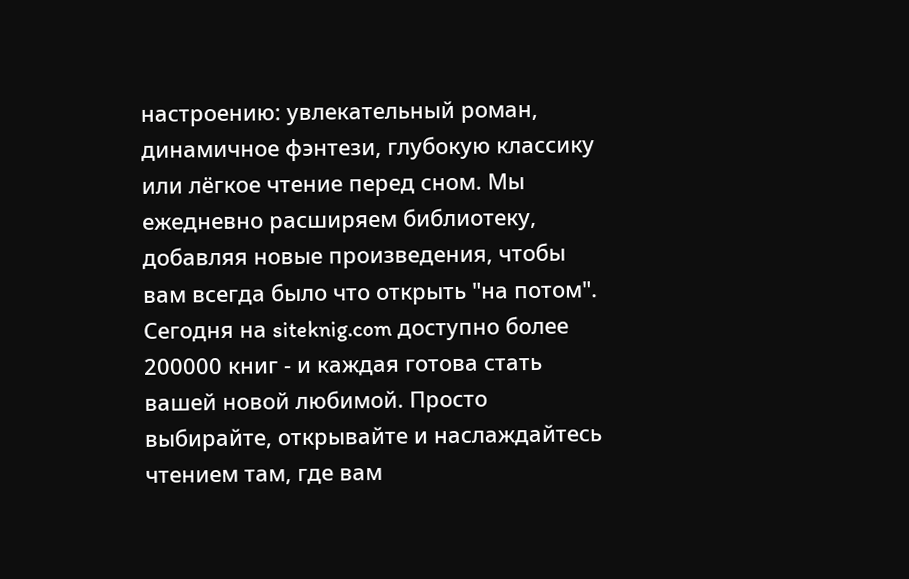настроению: увлекательный роман, динамичное фэнтези, глубокую классику или лёгкое чтение перед сном. Мы ежедневно расширяем библиотеку, добавляя новые произведения, чтобы вам всегда было что открыть "на потом". Сегодня на siteknig.com доступно более 200000 книг - и каждая готова стать вашей новой любимой. Просто выбирайте, открывайте и наслаждайтесь чтением там, где вам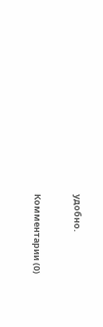удобно.

Комментарии (0)